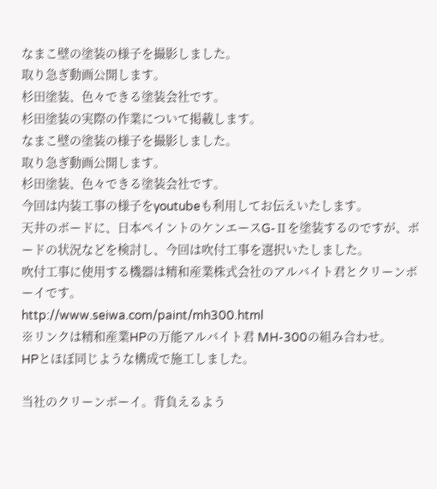なまこ壁の塗装の様子を撮影しました。
取り急ぎ動画公開します。
杉田塗装、色々できる塗装会社です。
杉田塗装の実際の作業について掲載します。
なまこ壁の塗装の様子を撮影しました。
取り急ぎ動画公開します。
杉田塗装、色々できる塗装会社です。
今回は内装工事の様子をyoutubeも利用してお伝えいたします。
天井のボードに、日本ペイントのケンエースG-Ⅱを塗装するのですが、ボードの状況などを検討し、今回は吹付工事を選択いたしました。
吹付工事に使用する機器は精和産業株式会社のアルバイト君とクリーンボーイです。
http://www.seiwa.com/paint/mh300.html
※リンクは精和産業HPの万能アルバイト君 MH-300の組み合わせ。
HPとほぼ同じような構成で施工しました。

当社のクリーンボーイ。背負えるよう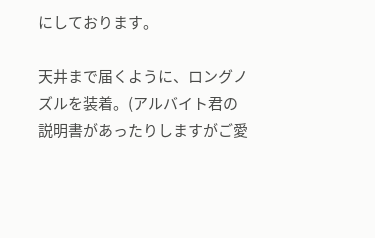にしております。

天井まで届くように、ロングノズルを装着。(アルバイト君の説明書があったりしますがご愛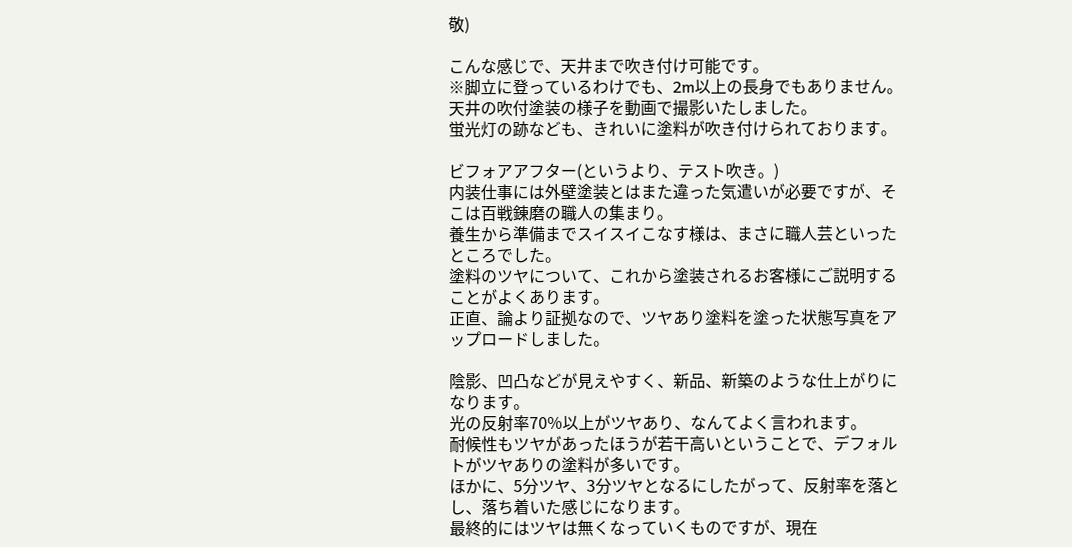敬)

こんな感じで、天井まで吹き付け可能です。
※脚立に登っているわけでも、2m以上の長身でもありません。
天井の吹付塗装の様子を動画で撮影いたしました。
蛍光灯の跡なども、きれいに塗料が吹き付けられております。

ビフォアアフター(というより、テスト吹き。)
内装仕事には外壁塗装とはまた違った気遣いが必要ですが、そこは百戦錬磨の職人の集まり。
養生から準備までスイスイこなす様は、まさに職人芸といったところでした。
塗料のツヤについて、これから塗装されるお客様にご説明することがよくあります。
正直、論より証拠なので、ツヤあり塗料を塗った状態写真をアップロードしました。

陰影、凹凸などが見えやすく、新品、新築のような仕上がりになります。
光の反射率70%以上がツヤあり、なんてよく言われます。
耐候性もツヤがあったほうが若干高いということで、デフォルトがツヤありの塗料が多いです。
ほかに、5分ツヤ、3分ツヤとなるにしたがって、反射率を落とし、落ち着いた感じになります。
最終的にはツヤは無くなっていくものですが、現在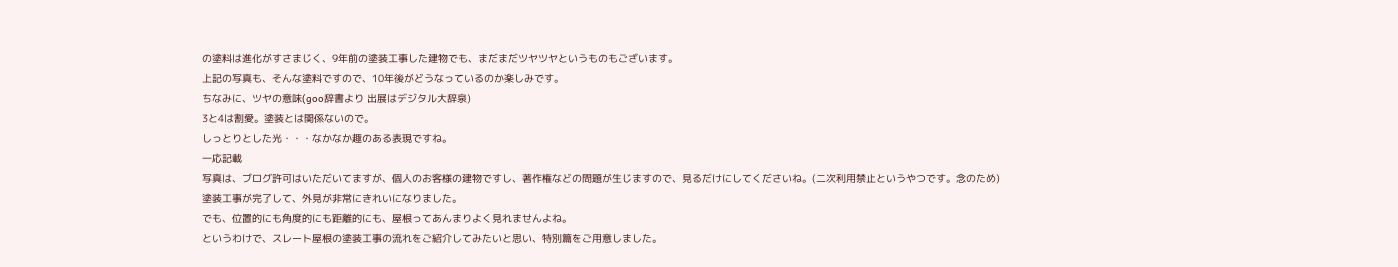の塗料は進化がすさまじく、9年前の塗装工事した建物でも、まだまだツヤツヤというものもございます。
上記の写真も、そんな塗料ですので、10年後がどうなっているのか楽しみです。
ちなみに、ツヤの意味(goo辞書より 出展はデジタル大辞泉)
3と4は割愛。塗装とは関係ないので。
しっとりとした光・・・なかなか趣のある表現ですね。
一応記載
写真は、ブログ許可はいただいてますが、個人のお客様の建物ですし、著作権などの問題が生じますので、見るだけにしてくださいね。(二次利用禁止というやつです。念のため)
塗装工事が完了して、外見が非常にきれいになりました。
でも、位置的にも角度的にも距離的にも、屋根ってあんまりよく見れませんよね。
というわけで、スレート屋根の塗装工事の流れをご紹介してみたいと思い、特別篇をご用意しました。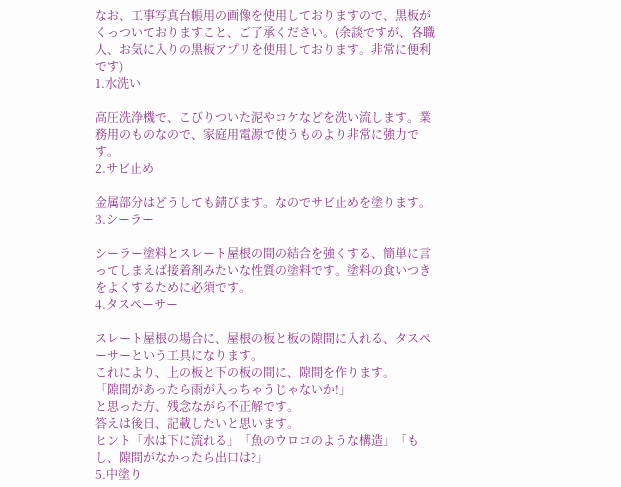なお、工事写真台帳用の画像を使用しておりますので、黒板がくっついておりますこと、ご了承ください。(余談ですが、各職人、お気に入りの黒板アプリを使用しております。非常に便利です)
1.水洗い

高圧洗浄機で、こびりついた泥やコケなどを洗い流します。業務用のものなので、家庭用電源で使うものより非常に強力です。
2.サビ止め

金属部分はどうしても錆びます。なのでサビ止めを塗ります。
3.シーラー

シーラー塗料とスレート屋根の間の結合を強くする、簡単に言ってしまえば接着剤みたいな性質の塗料です。塗料の食いつきをよくするために必須です。
4.タスペーサー

スレート屋根の場合に、屋根の板と板の隙間に入れる、タスペーサーという工具になります。
これにより、上の板と下の板の間に、隙間を作ります。
「隙間があったら雨が入っちゃうじゃないか!」
と思った方、残念ながら不正解です。
答えは後日、記載したいと思います。
ヒント「水は下に流れる」「魚のウロコのような構造」「もし、隙間がなかったら出口は?」
5.中塗り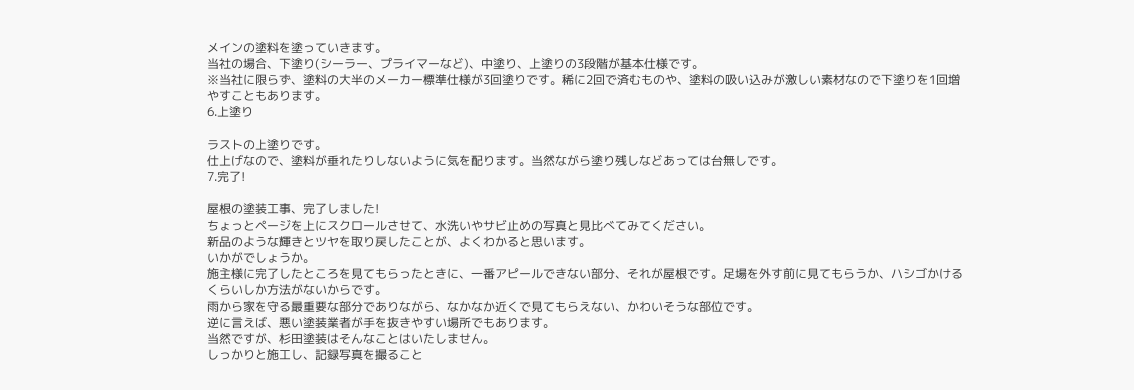メインの塗料を塗っていきます。
当社の場合、下塗り(シーラー、プライマーなど)、中塗り、上塗りの3段階が基本仕様です。
※当社に限らず、塗料の大半のメーカー標準仕様が3回塗りです。稀に2回で済むものや、塗料の吸い込みが激しい素材なので下塗りを1回増やすこともあります。
6.上塗り

ラストの上塗りです。
仕上げなので、塗料が垂れたりしないように気を配ります。当然ながら塗り残しなどあっては台無しです。
7.完了!

屋根の塗装工事、完了しました!
ちょっとページを上にスクロールさせて、水洗いやサビ止めの写真と見比べてみてください。
新品のような輝きとツヤを取り戻したことが、よくわかると思います。
いかがでしょうか。
施主様に完了したところを見てもらったときに、一番アピールできない部分、それが屋根です。足場を外す前に見てもらうか、ハシゴかけるくらいしか方法がないからです。
雨から家を守る最重要な部分でありながら、なかなか近くで見てもらえない、かわいそうな部位です。
逆に言えば、悪い塗装業者が手を抜きやすい場所でもあります。
当然ですが、杉田塗装はそんなことはいたしません。
しっかりと施工し、記録写真を撮ること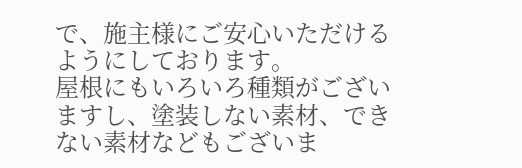で、施主様にご安心いただけるようにしております。
屋根にもいろいろ種類がございますし、塗装しない素材、できない素材などもございま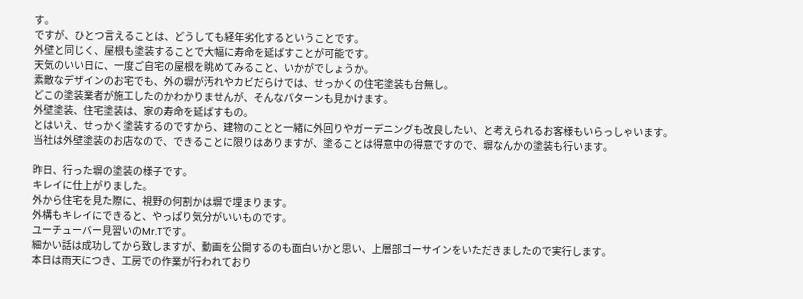す。
ですが、ひとつ言えることは、どうしても経年劣化するということです。
外壁と同じく、屋根も塗装することで大幅に寿命を延ばすことが可能です。
天気のいい日に、一度ご自宅の屋根を眺めてみること、いかがでしょうか。
素敵なデザインのお宅でも、外の塀が汚れやカビだらけでは、せっかくの住宅塗装も台無し。
どこの塗装業者が施工したのかわかりませんが、そんなパターンも見かけます。
外壁塗装、住宅塗装は、家の寿命を延ばすもの。
とはいえ、せっかく塗装するのですから、建物のことと一緒に外回りやガーデニングも改良したい、と考えられるお客様もいらっしゃいます。
当社は外壁塗装のお店なので、できることに限りはありますが、塗ることは得意中の得意ですので、塀なんかの塗装も行います。

昨日、行った塀の塗装の様子です。
キレイに仕上がりました。
外から住宅を見た際に、視野の何割かは塀で埋まります。
外構もキレイにできると、やっぱり気分がいいものです。
ユーチューバー見習いのMr.Tです。
細かい話は成功してから致しますが、動画を公開するのも面白いかと思い、上層部ゴーサインをいただきましたので実行します。
本日は雨天につき、工房での作業が行われており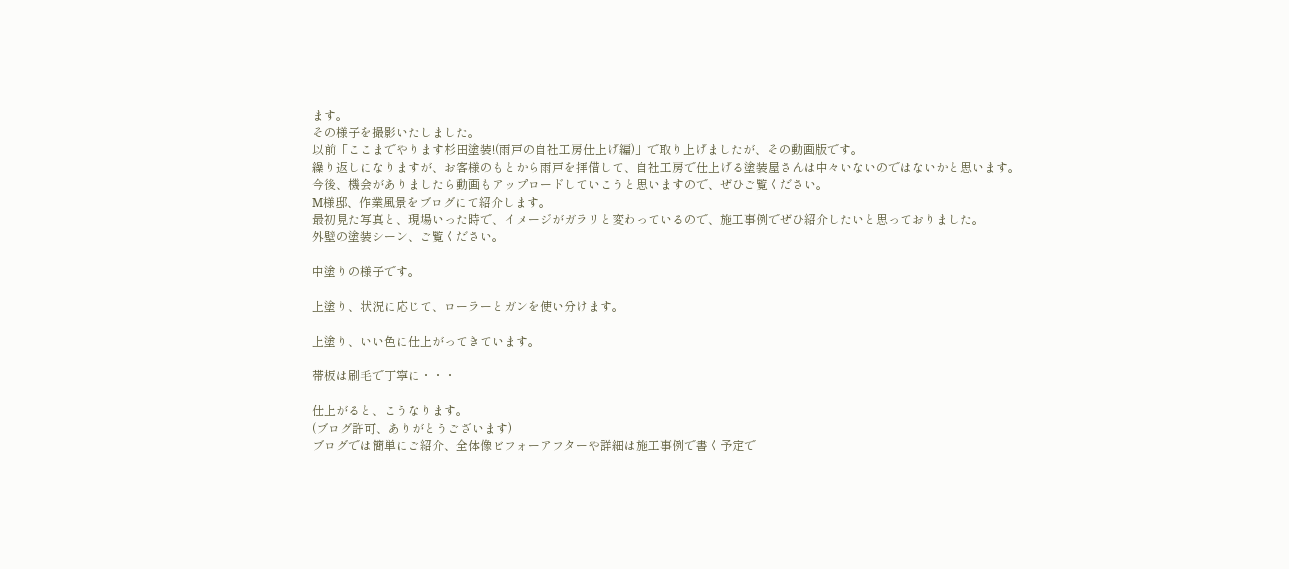ます。
その様子を撮影いたしました。
以前「ここまでやります杉田塗装!(雨戸の自社工房仕上げ編)」で取り上げましたが、その動画版です。
繰り返しになりますが、お客様のもとから雨戸を拝借して、自社工房で仕上げる塗装屋さんは中々いないのではないかと思います。
今後、機会がありましたら動画もアップロードしていこうと思いますので、ぜひご覧ください。
M様邸、作業風景をブログにて紹介します。
最初見た写真と、現場いった時で、イメージがガラリと変わっているので、施工事例でぜひ紹介したいと思っておりました。
外壁の塗装シーン、ご覧ください。

中塗りの様子です。

上塗り、状況に応じて、ローラーとガンを使い分けます。

上塗り、いい色に仕上がってきています。

帯板は刷毛で丁寧に・・・

仕上がると、こうなります。
(ブログ許可、ありがとうございます)
ブログでは簡単にご紹介、全体像ビフォーアフターや詳細は施工事例で書く予定で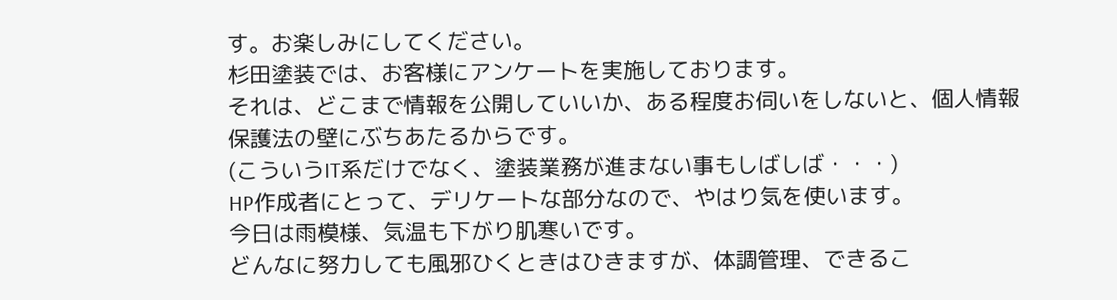す。お楽しみにしてください。
杉田塗装では、お客様にアンケートを実施しております。
それは、どこまで情報を公開していいか、ある程度お伺いをしないと、個人情報保護法の壁にぶちあたるからです。
(こういうIT系だけでなく、塗装業務が進まない事もしばしば・・・)
HP作成者にとって、デリケートな部分なので、やはり気を使います。
今日は雨模様、気温も下がり肌寒いです。
どんなに努力しても風邪ひくときはひきますが、体調管理、できるこ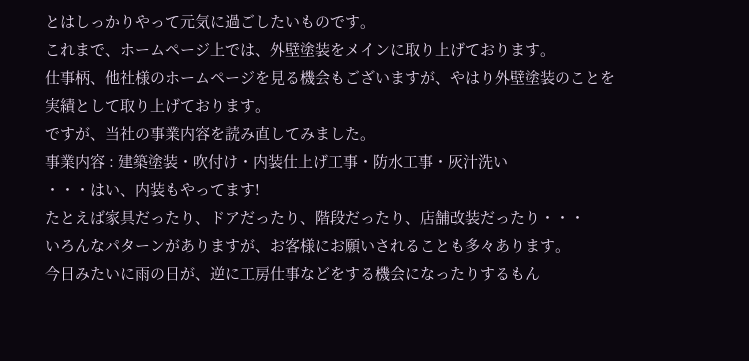とはしっかりやって元気に過ごしたいものです。
これまで、ホームページ上では、外壁塗装をメインに取り上げております。
仕事柄、他社様のホームページを見る機会もございますが、やはり外壁塗装のことを実績として取り上げております。
ですが、当社の事業内容を読み直してみました。
事業内容 : 建築塗装・吹付け・内装仕上げ工事・防水工事・灰汁洗い
・・・はい、内装もやってます!
たとえば家具だったり、ドアだったり、階段だったり、店舗改装だったり・・・
いろんなパターンがありますが、お客様にお願いされることも多々あります。
今日みたいに雨の日が、逆に工房仕事などをする機会になったりするもん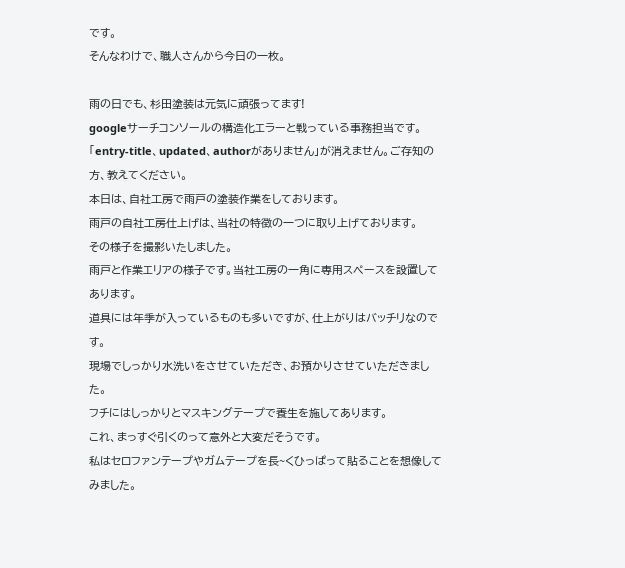です。
そんなわけで、職人さんから今日の一枚。

雨の日でも、杉田塗装は元気に頑張ってます!
googleサーチコンソールの構造化エラーと戦っている事務担当です。
「entry-title、updated、authorがありません」が消えません。ご存知の方、教えてください。
本日は、自社工房で雨戸の塗装作業をしております。
雨戸の自社工房仕上げは、当社の特徴の一つに取り上げております。
その様子を撮影いたしました。
雨戸と作業エリアの様子です。当社工房の一角に専用スペースを設置してあります。
道具には年季が入っているものも多いですが、仕上がりはバッチリなのです。
現場でしっかり水洗いをさせていただき、お預かりさせていただきました。
フチにはしっかりとマスキングテープで養生を施してあります。
これ、まっすぐ引くのって意外と大変だそうです。
私はセロファンテープやガムテープを長~くひっぱって貼ることを想像してみました。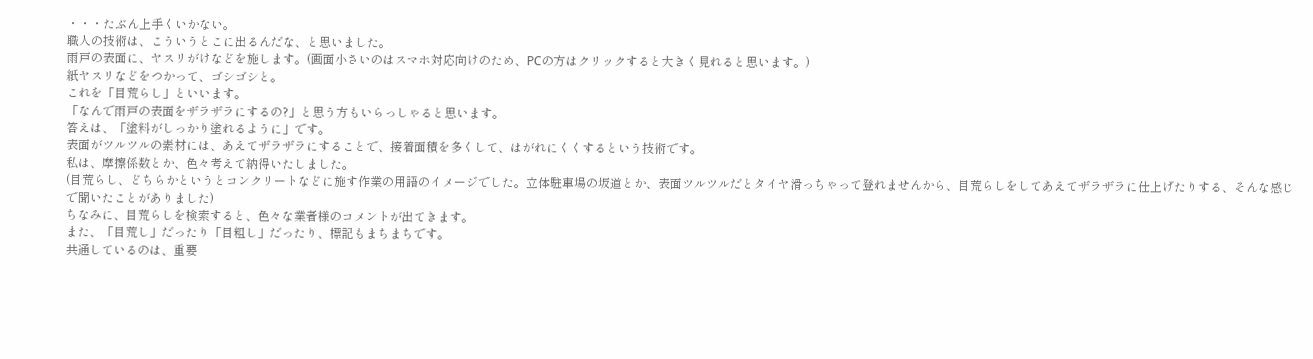・・・たぶん上手くいかない。
職人の技術は、こういうとこに出るんだな、と思いました。
雨戸の表面に、ヤスリがけなどを施します。(画面小さいのはスマホ対応向けのため、PCの方はクリックすると大きく見れると思います。)
紙ヤスリなどをつかって、ゴシゴシと。
これを「目荒らし」といいます。
「なんで雨戸の表面をザラザラにするの?」と思う方もいらっしゃると思います。
答えは、「塗料がしっかり塗れるように」です。
表面がツルツルの素材には、あえてザラザラにすることで、接着面積を多くして、はがれにくくするという技術です。
私は、摩擦係数とか、色々考えて納得いたしました。
(目荒らし、どちらかというとコンクリートなどに施す作業の用語のイメージでした。立体駐車場の坂道とか、表面ツルツルだとタイヤ滑っちゃって登れませんから、目荒らしをしてあえてザラザラに仕上げたりする、そんな感じで聞いたことがありました)
ちなみに、目荒らしを検索すると、色々な業者様のコメントが出てきます。
また、「目荒し」だったり「目粗し」だったり、標記もまちまちです。
共通しているのは、重要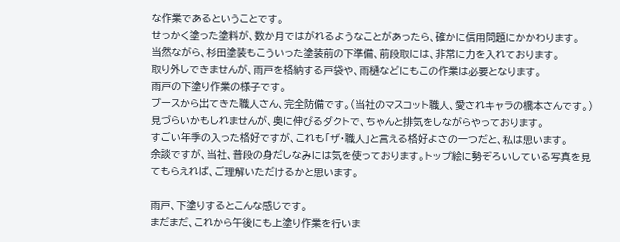な作業であるということです。
せっかく塗った塗料が、数か月ではがれるようなことがあったら、確かに信用問題にかかわります。
当然ながら、杉田塗装もこういった塗装前の下準備、前段取には、非常に力を入れております。
取り外しできませんが、雨戸を格納する戸袋や、雨樋などにもこの作業は必要となります。
雨戸の下塗り作業の様子です。
ブースから出てきた職人さん、完全防備です。(当社のマスコット職人、愛されキャラの橋本さんです。)
見づらいかもしれませんが、奥に伸びるダクトで、ちゃんと排気をしながらやっております。
すごい年季の入った格好ですが、これも「ザ・職人」と言える格好よさの一つだと、私は思います。
余談ですが、当社、普段の身だしなみには気を使っております。トップ絵に勢ぞろいしている写真を見てもらえれば、ご理解いただけるかと思います。

雨戸、下塗りするとこんな感じです。
まだまだ、これから午後にも上塗り作業を行いま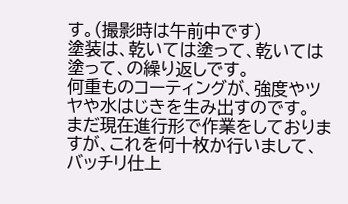す。(撮影時は午前中です)
塗装は、乾いては塗って、乾いては塗って、の繰り返しです。
何重ものコーティングが、強度やツヤや水はじきを生み出すのです。
まだ現在進行形で作業をしておりますが、これを何十枚か行いまして、バッチリ仕上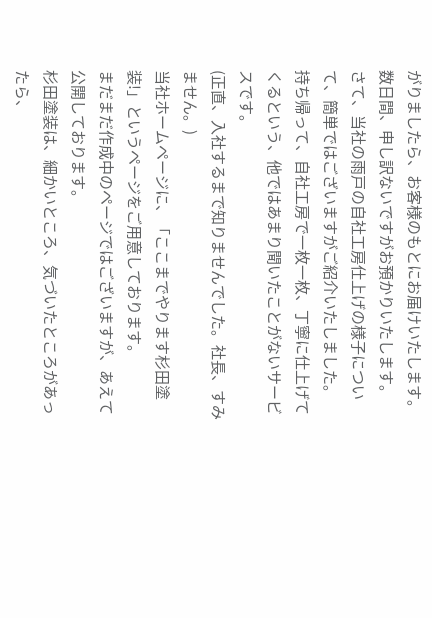がりましたら、お客様のもとにお届けいたします。
数日間、申し訳ないですがお預かりいたします。
さて、当社の雨戸の自社工房仕上げの様子について、簡単ではございますがご紹介いたしました。
持ち帰って、自社工房で一枚一枚、丁寧に仕上げてくるという、他ではあまり聞いたことがないサービスです。
(正直、入社するまで知りませんでした。社長、すみません。)
当社ホームページに、「ここまでやります杉田塗装!」というページをご用意しております。
まだまだ作成中のページではございますが、あえて公開しております。
杉田塗装は、細かいところ、気づいたところがあったら、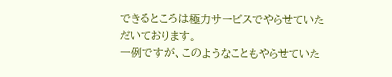できるところは極力サービスでやらせていただいております。
一例ですが、このようなこともやらせていた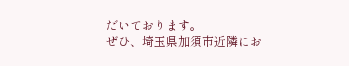だいております。
ぜひ、埼玉県加須市近隣にお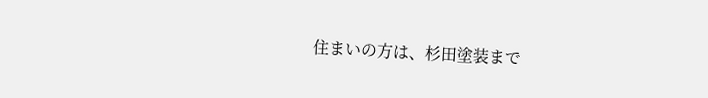住まいの方は、杉田塗装まで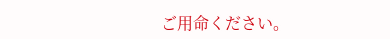ご用命ください。